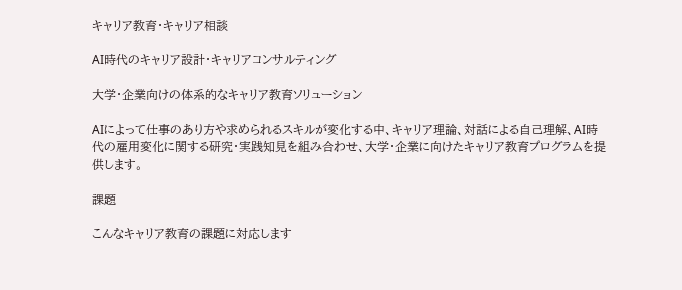キャリア教育・キャリア相談

AI時代のキャリア設計・キャリアコンサルティング

大学・企業向けの体系的なキャリア教育ソリューション

AIによって仕事のあり方や求められるスキルが変化する中、キャリア理論、対話による自己理解、AI時代の雇用変化に関する研究・実践知見を組み合わせ、大学・企業に向けたキャリア教育プログラムを提供します。

課題

こんなキャリア教育の課題に対応します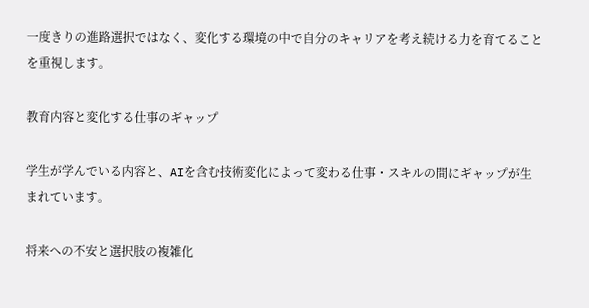一度きりの進路選択ではなく、変化する環境の中で自分のキャリアを考え続ける力を育てることを重視します。

教育内容と変化する仕事のギャップ

学生が学んでいる内容と、AIを含む技術変化によって変わる仕事・スキルの間にギャップが生まれています。

将来への不安と選択肢の複雑化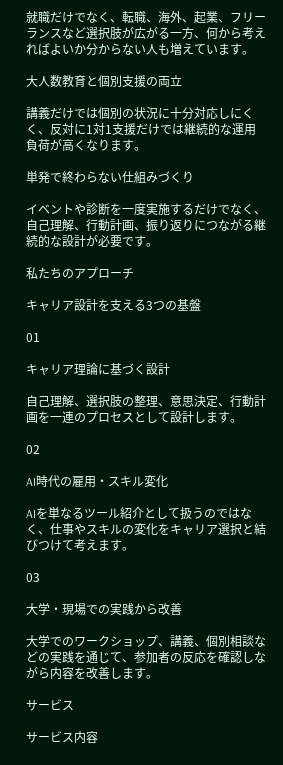就職だけでなく、転職、海外、起業、フリーランスなど選択肢が広がる一方、何から考えればよいか分からない人も増えています。

大人数教育と個別支援の両立

講義だけでは個別の状況に十分対応しにくく、反対に1対1支援だけでは継続的な運用負荷が高くなります。

単発で終わらない仕組みづくり

イベントや診断を一度実施するだけでなく、自己理解、行動計画、振り返りにつながる継続的な設計が必要です。

私たちのアプローチ

キャリア設計を支える3つの基盤

01

キャリア理論に基づく設計

自己理解、選択肢の整理、意思決定、行動計画を一連のプロセスとして設計します。

02

AI時代の雇用・スキル変化

AIを単なるツール紹介として扱うのではなく、仕事やスキルの変化をキャリア選択と結びつけて考えます。

03

大学・現場での実践から改善

大学でのワークショップ、講義、個別相談などの実践を通じて、参加者の反応を確認しながら内容を改善します。

サービス

サービス内容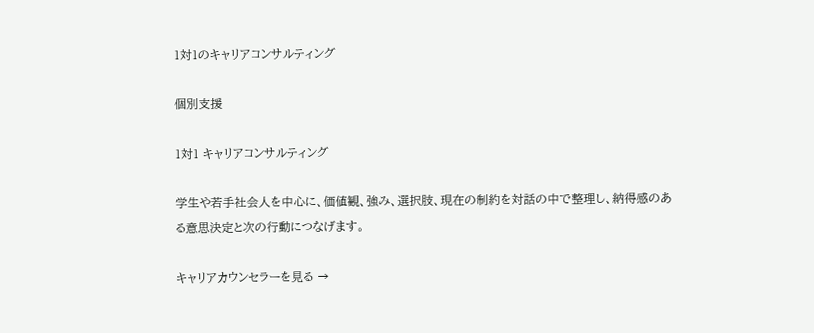1対1のキャリアコンサルティング

個別支援

1対1 キャリアコンサルティング

学生や若手社会人を中心に、価値観、強み、選択肢、現在の制約を対話の中で整理し、納得感のある意思決定と次の行動につなげます。

キャリアカウンセラーを見る →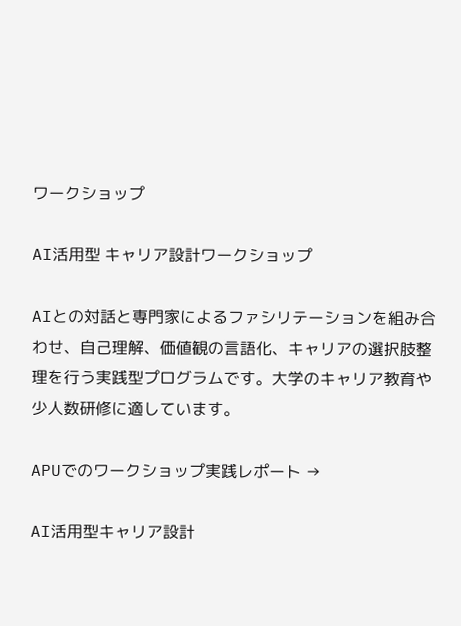ワークショップ

AI活用型 キャリア設計ワークショップ

AIとの対話と専門家によるファシリテーションを組み合わせ、自己理解、価値観の言語化、キャリアの選択肢整理を行う実践型プログラムです。大学のキャリア教育や少人数研修に適しています。

APUでのワークショップ実践レポート →

AI活用型キャリア設計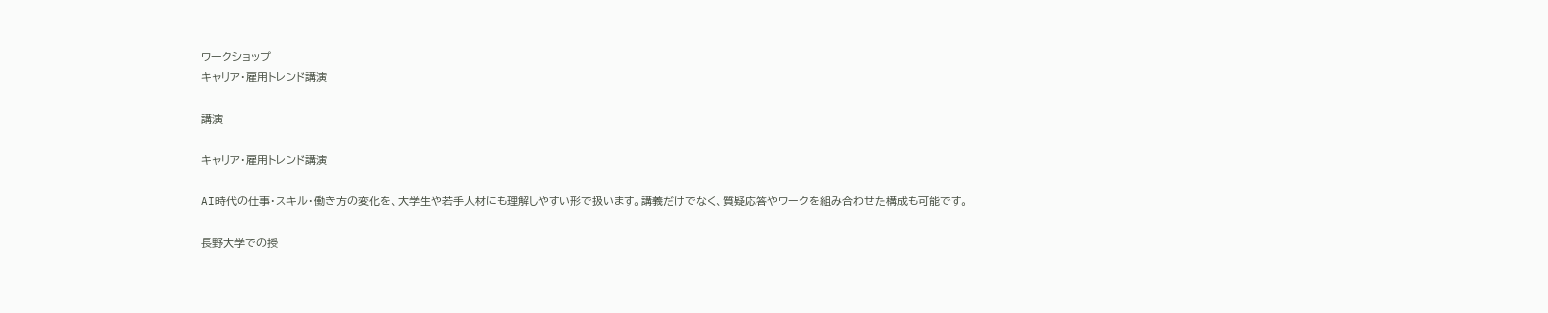ワークショップ
キャリア・雇用トレンド講演

講演

キャリア・雇用トレンド講演

AI時代の仕事・スキル・働き方の変化を、大学生や若手人材にも理解しやすい形で扱います。講義だけでなく、質疑応答やワークを組み合わせた構成も可能です。

長野大学での授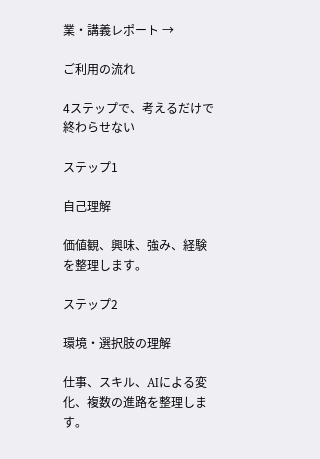業・講義レポート →

ご利用の流れ

4ステップで、考えるだけで終わらせない

ステップ1

自己理解

価値観、興味、強み、経験を整理します。

ステップ2

環境・選択肢の理解

仕事、スキル、AIによる変化、複数の進路を整理します。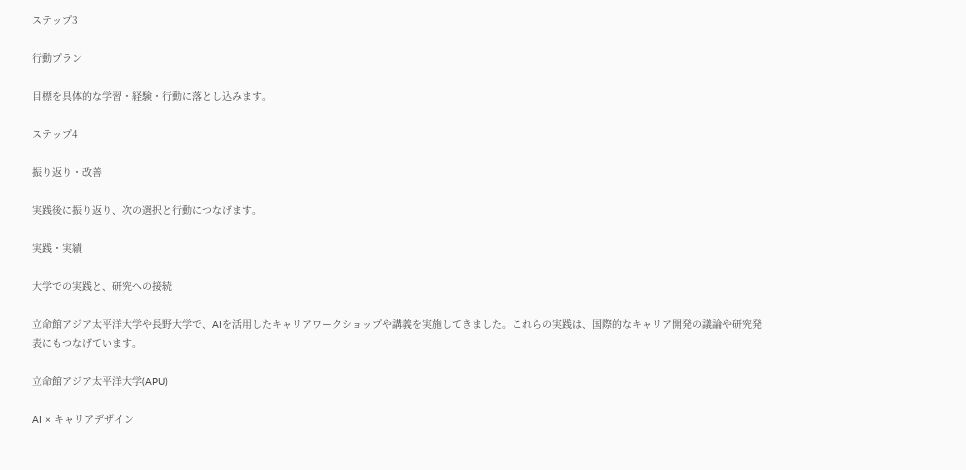ステップ3

行動プラン

目標を具体的な学習・経験・行動に落とし込みます。

ステップ4

振り返り・改善

実践後に振り返り、次の選択と行動につなげます。

実践・実績

大学での実践と、研究への接続

立命館アジア太平洋大学や長野大学で、AIを活用したキャリアワークショップや講義を実施してきました。これらの実践は、国際的なキャリア開発の議論や研究発表にもつなげています。

立命館アジア太平洋大学(APU)

AI × キャリアデザイン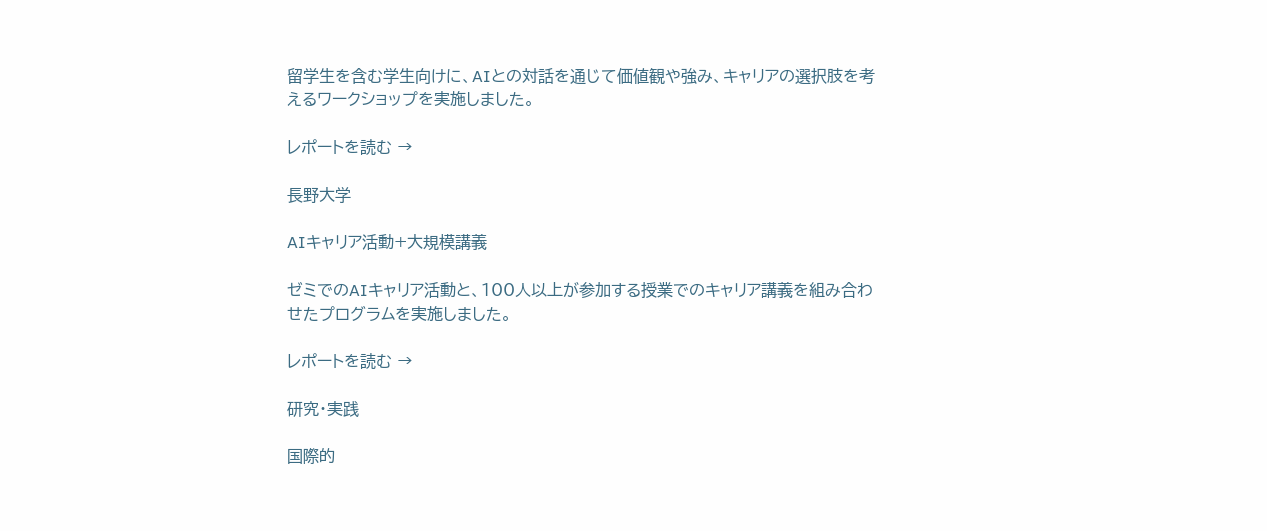留学生を含む学生向けに、AIとの対話を通じて価値観や強み、キャリアの選択肢を考えるワークショップを実施しました。

レポートを読む →

長野大学

AIキャリア活動+大規模講義

ゼミでのAIキャリア活動と、100人以上が参加する授業でのキャリア講義を組み合わせたプログラムを実施しました。

レポートを読む →

研究・実践

国際的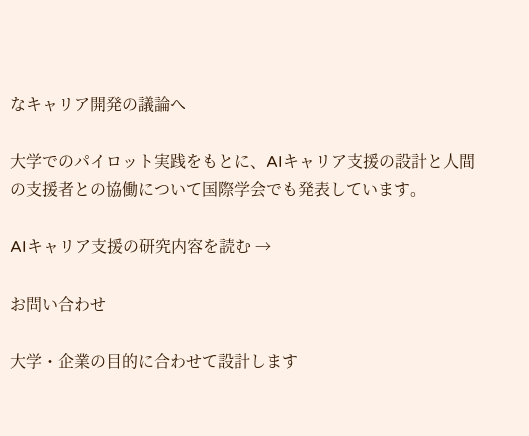なキャリア開発の議論へ

大学でのパイロット実践をもとに、AIキャリア支援の設計と人間の支援者との協働について国際学会でも発表しています。

AIキャリア支援の研究内容を読む →

お問い合わせ

大学・企業の目的に合わせて設計します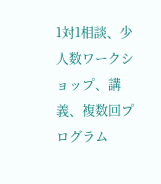1対1相談、少人数ワークショップ、講義、複数回プログラム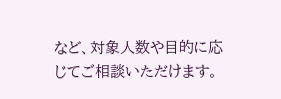など、対象人数や目的に応じてご相談いただけます。